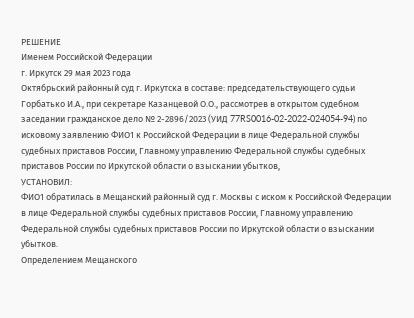РЕШЕНИЕ
Именем Российской Федерации
г. Иркутск 29 мая 2023 года
Октябрьский районный суд г. Иркутска в составе: председательствующего судьи Горбатько И.А., при секретаре Казанцевой О.О., рассмотрев в открытом судебном заседании гражданское дело № 2-2896/2023 (УИД 77RS0016-02-2022-024054-94) по исковому заявлению ФИО1 к Российской Федерации в лице Федеральной службы судебных приставов России, Главному управлению Федеральной службы судебных приставов России по Иркутской области о взыскании убытков,
УСТАНОВИЛ:
ФИО1 обратилась в Мещанский районный суд г. Москвы с иском к Российской Федерации в лице Федеральной службы судебных приставов России, Главному управлению Федеральной службы судебных приставов России по Иркутской области о взыскании убытков.
Определением Мещанского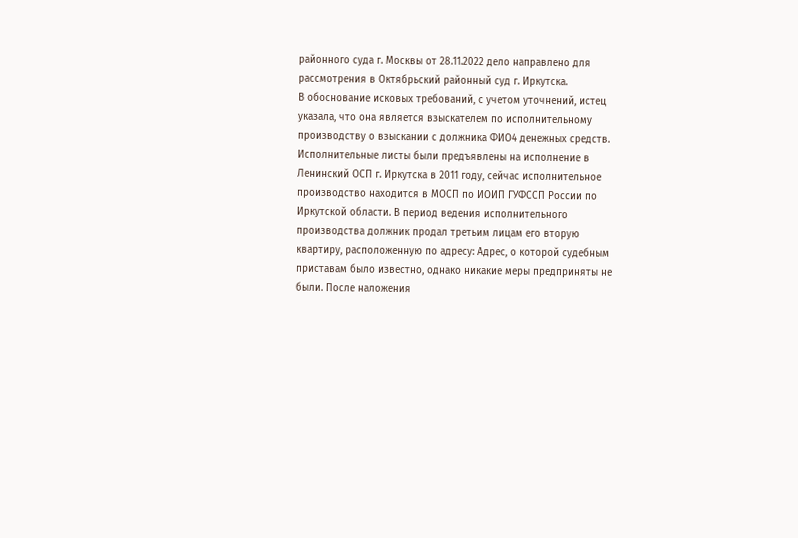районного суда г. Москвы от 28.11.2022 дело направлено для рассмотрения в Октябрьский районный суд г. Иркутска.
В обоснование исковых требований, с учетом уточнений, истец указала, что она является взыскателем по исполнительному производству о взыскании с должника ФИО4 денежных средств. Исполнительные листы были предъявлены на исполнение в Ленинский ОСП г. Иркутска в 2011 году, сейчас исполнительное производство находится в МОСП по ИОИП ГУФССП России по Иркутской области. В период ведения исполнительного производства должник продал третьим лицам его вторую квартиру, расположенную по адресу: Адрес, о которой судебным приставам было известно, однако никакие меры предприняты не были. После наложения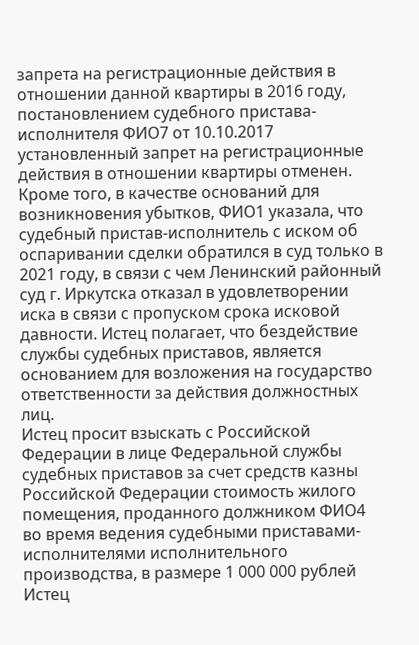запрета на регистрационные действия в отношении данной квартиры в 2016 году, постановлением судебного пристава-исполнителя ФИО7 от 10.10.2017 установленный запрет на регистрационные действия в отношении квартиры отменен. Кроме того, в качестве оснований для возникновения убытков, ФИО1 указала, что судебный пристав-исполнитель с иском об оспаривании сделки обратился в суд только в 2021 году, в связи с чем Ленинский районный суд г. Иркутска отказал в удовлетворении иска в связи с пропуском срока исковой давности. Истец полагает, что бездействие службы судебных приставов, является основанием для возложения на государство ответственности за действия должностных лиц.
Истец просит взыскать с Российской Федерации в лице Федеральной службы судебных приставов за счет средств казны Российской Федерации стоимость жилого помещения, проданного должником ФИО4 во время ведения судебными приставами-исполнителями исполнительного производства, в размере 1 000 000 рублей
Истец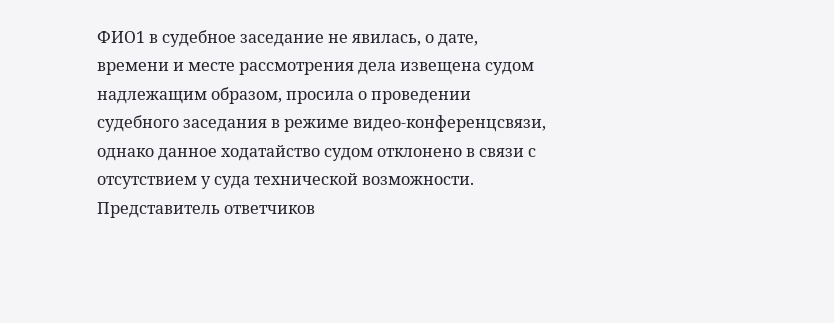ФИО1 в судебное заседание не явилась, о дате, времени и месте рассмотрения дела извещена судом надлежащим образом, просила о проведении судебного заседания в режиме видео-конференцсвязи, однако данное ходатайство судом отклонено в связи с отсутствием у суда технической возможности.
Представитель ответчиков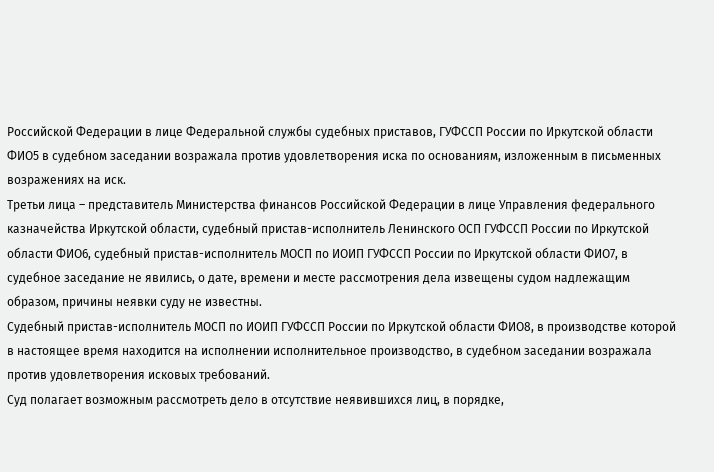Российской Федерации в лице Федеральной службы судебных приставов, ГУФССП России по Иркутской области ФИО5 в судебном заседании возражала против удовлетворения иска по основаниям, изложенным в письменных возражениях на иск.
Третьи лица – представитель Министерства финансов Российской Федерации в лице Управления федерального казначейства Иркутской области, судебный пристав-исполнитель Ленинского ОСП ГУФССП России по Иркутской области ФИО6, судебный пристав-исполнитель МОСП по ИОИП ГУФССП России по Иркутской области ФИО7, в судебное заседание не явились, о дате, времени и месте рассмотрения дела извещены судом надлежащим образом, причины неявки суду не известны.
Судебный пристав-исполнитель МОСП по ИОИП ГУФССП России по Иркутской области ФИО8, в производстве которой в настоящее время находится на исполнении исполнительное производство, в судебном заседании возражала против удовлетворения исковых требований.
Суд полагает возможным рассмотреть дело в отсутствие неявившихся лиц, в порядке,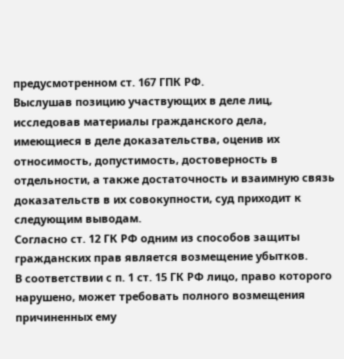предусмотренном ст. 167 ГПК РФ.
Выслушав позицию участвующих в деле лиц, исследовав материалы гражданского дела, имеющиеся в деле доказательства, оценив их относимость, допустимость, достоверность в отдельности, а также достаточность и взаимную связь доказательств в их совокупности, суд приходит к следующим выводам.
Согласно ст. 12 ГК РФ одним из способов защиты гражданских прав является возмещение убытков.
В соответствии с п. 1 ст. 15 ГК РФ лицо, право которого нарушено, может требовать полного возмещения причиненных ему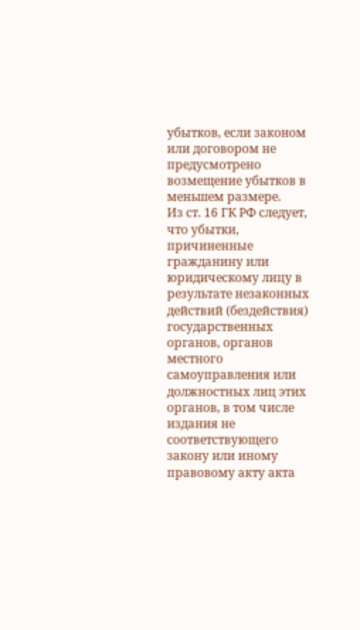убытков, если законом или договором не предусмотрено возмещение убытков в меньшем размере.
Из ст. 16 ГК РФ следует, что убытки, причиненные гражданину или юридическому лицу в результате незаконных действий (бездействия) государственных органов, органов местного самоуправления или должностных лиц этих органов, в том числе издания не соответствующего закону или иному правовому акту акта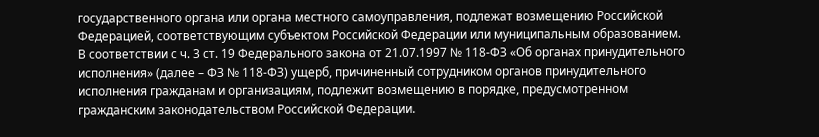государственного органа или органа местного самоуправления, подлежат возмещению Российской Федерацией, соответствующим субъектом Российской Федерации или муниципальным образованием.
В соответствии с ч. 3 ст. 19 Федерального закона от 21.07.1997 № 118-ФЗ «Об органах принудительного исполнения» (далее – ФЗ № 118-ФЗ) ущерб, причиненный сотрудником органов принудительного исполнения гражданам и организациям, подлежит возмещению в порядке, предусмотренном гражданским законодательством Российской Федерации.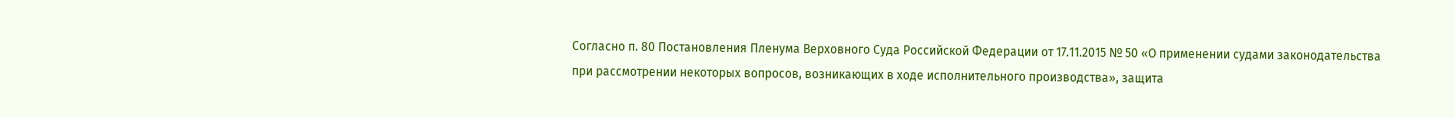Согласно п. 80 Постановления Пленума Верховного Суда Российской Федерации от 17.11.2015 № 50 «О применении судами законодательства при рассмотрении некоторых вопросов, возникающих в ходе исполнительного производства», защита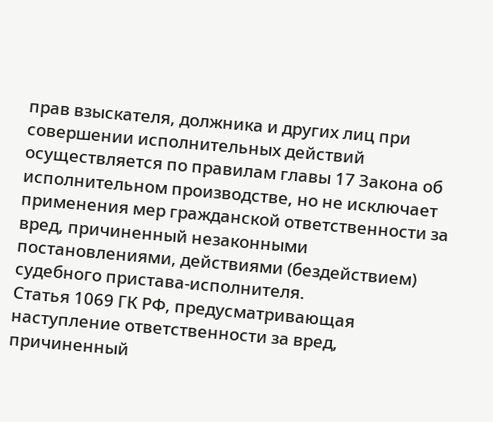прав взыскателя, должника и других лиц при совершении исполнительных действий осуществляется по правилам главы 17 Закона об исполнительном производстве, но не исключает применения мер гражданской ответственности за вред, причиненный незаконными постановлениями, действиями (бездействием) судебного пристава-исполнителя.
Статья 1069 ГК РФ, предусматривающая наступление ответственности за вред, причиненный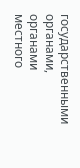государственными органами, органами местного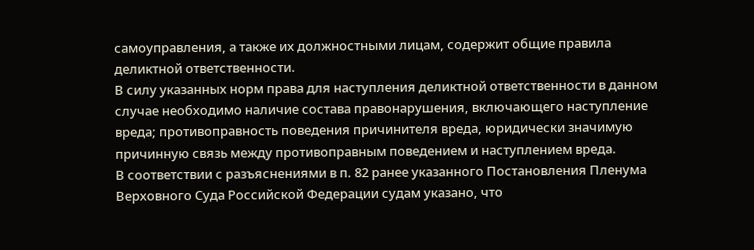самоуправления, а также их должностными лицам, содержит общие правила деликтной ответственности.
В силу указанных норм права для наступления деликтной ответственности в данном случае необходимо наличие состава правонарушения, включающего наступление вреда; противоправность поведения причинителя вреда, юридически значимую причинную связь между противоправным поведением и наступлением вреда.
В соответствии с разъяснениями в п. 82 ранее указанного Постановления Пленума Верховного Суда Российской Федерации судам указано, что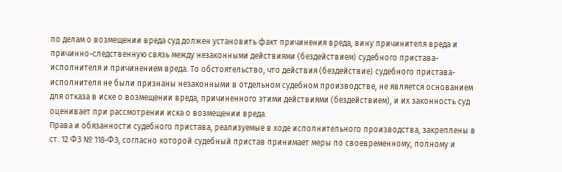по делам о возмещении вреда суд должен установить факт причинения вреда, вину причинителя вреда и причинно-следственную связь между незаконными действиями (бездействием) судебного пристава-исполнителя и причинением вреда. То обстоятельство, что действия (бездействие) судебного пристава-исполнителя не были признаны незаконными в отдельном судебном производстве, не является основанием для отказа в иске о возмещении вреда, причиненного этими действиями (бездействием), и их законность суд оценивает при рассмотрении иска о возмещении вреда.
Права и обязанности судебного пристава, реализуемые в ходе исполнительного производства, закреплены в ст. 12 ФЗ № 118-ФЗ, согласно которой судебный пристав принимает меры по своевременному, полному и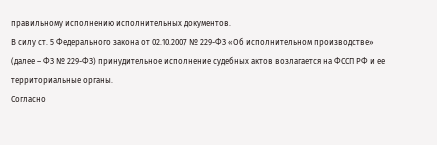правильному исполнению исполнительных документов.
В силу ст. 5 Федерального закона от 02.10.2007 № 229-ФЗ «Об исполнительном производстве» (далее – ФЗ № 229-ФЗ) принудительное исполнение судебных актов возлагается на ФССП РФ и ее территориальные органы.
Согласно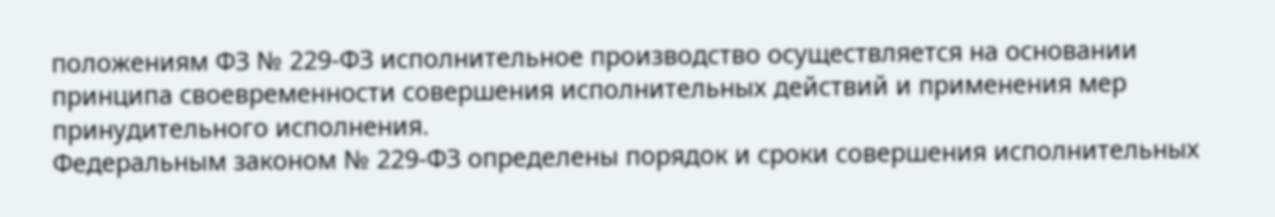положениям ФЗ № 229-ФЗ исполнительное производство осуществляется на основании принципа своевременности совершения исполнительных действий и применения мер принудительного исполнения.
Федеральным законом № 229-ФЗ определены порядок и сроки совершения исполнительных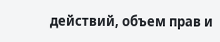действий, объем прав и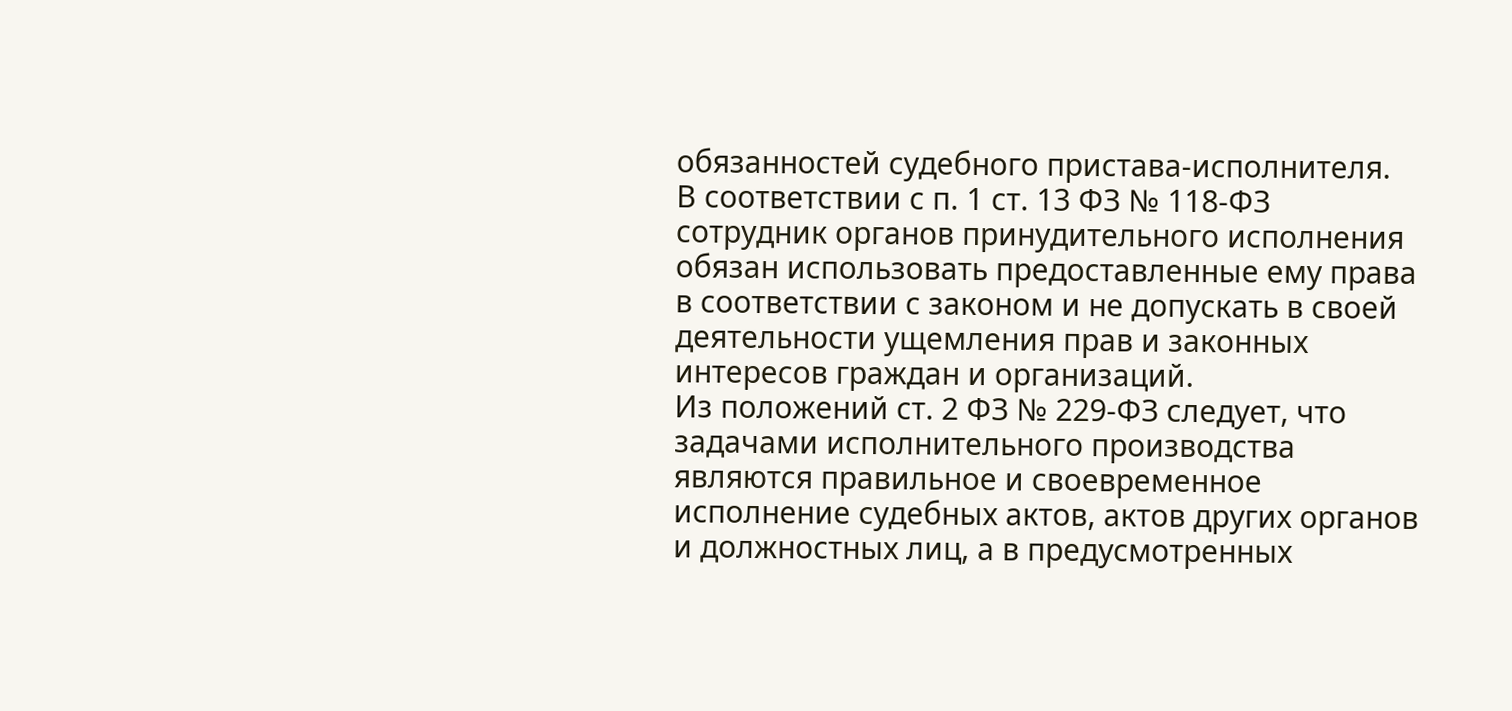обязанностей судебного пристава-исполнителя.
В соответствии с п. 1 ст. 13 ФЗ № 118-ФЗ сотрудник органов принудительного исполнения обязан использовать предоставленные ему права в соответствии с законом и не допускать в своей деятельности ущемления прав и законных интересов граждан и организаций.
Из положений ст. 2 ФЗ № 229-ФЗ следует, что задачами исполнительного производства являются правильное и своевременное исполнение судебных актов, актов других органов и должностных лиц, а в предусмотренных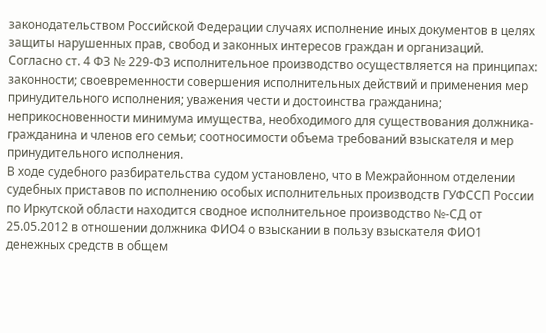законодательством Российской Федерации случаях исполнение иных документов в целях защиты нарушенных прав, свобод и законных интересов граждан и организаций.
Согласно ст. 4 ФЗ № 229-ФЗ исполнительное производство осуществляется на принципах: законности; своевременности совершения исполнительных действий и применения мер принудительного исполнения; уважения чести и достоинства гражданина; неприкосновенности минимума имущества, необходимого для существования должника-гражданина и членов его семьи; соотносимости объема требований взыскателя и мер принудительного исполнения.
В ходе судебного разбирательства судом установлено, что в Межрайонном отделении судебных приставов по исполнению особых исполнительных производств ГУФССП России по Иркутской области находится сводное исполнительное производство №-СД от 25.05.2012 в отношении должника ФИО4 о взыскании в пользу взыскателя ФИО1 денежных средств в общем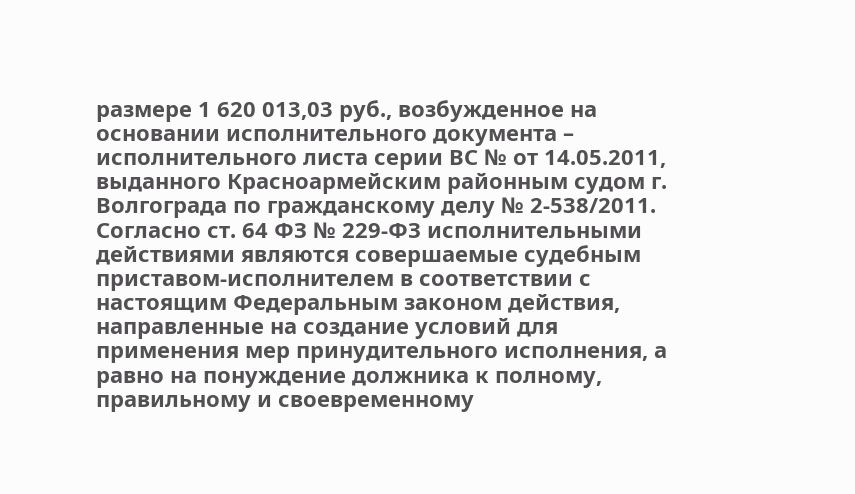размере 1 620 013,03 руб., возбужденное на основании исполнительного документа – исполнительного листа серии ВС № от 14.05.2011, выданного Красноармейским районным судом г. Волгограда по гражданскому делу № 2-538/2011.
Согласно ст. 64 ФЗ № 229-ФЗ исполнительными действиями являются совершаемые судебным приставом-исполнителем в соответствии с настоящим Федеральным законом действия, направленные на создание условий для применения мер принудительного исполнения, а равно на понуждение должника к полному, правильному и своевременному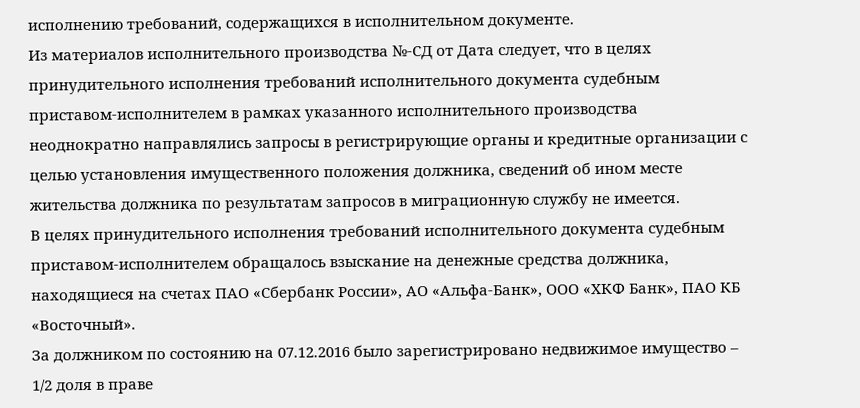исполнению требований, содержащихся в исполнительном документе.
Из материалов исполнительного производства №-СД от Дата следует, что в целях принудительного исполнения требований исполнительного документа судебным приставом-исполнителем в рамках указанного исполнительного производства неоднократно направлялись запросы в регистрирующие органы и кредитные организации с целью установления имущественного положения должника, сведений об ином месте жительства должника по результатам запросов в миграционную службу не имеется.
В целях принудительного исполнения требований исполнительного документа судебным приставом-исполнителем обращалось взыскание на денежные средства должника, находящиеся на счетах ПАО «Сбербанк России», АО «Альфа-Банк», ООО «ХКФ Банк», ПАО КБ «Восточный».
За должником по состоянию на 07.12.2016 было зарегистрировано недвижимое имущество – 1/2 доля в праве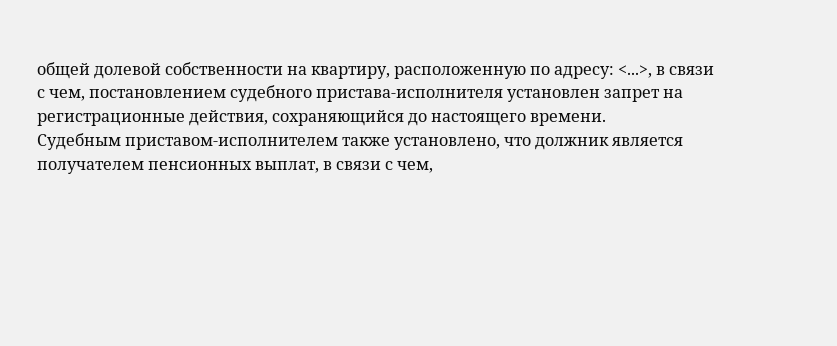общей долевой собственности на квартиру, расположенную по адресу: <...>, в связи с чем, постановлением судебного пристава-исполнителя установлен запрет на регистрационные действия, сохраняющийся до настоящего времени.
Судебным приставом-исполнителем также установлено, что должник является получателем пенсионных выплат, в связи с чем,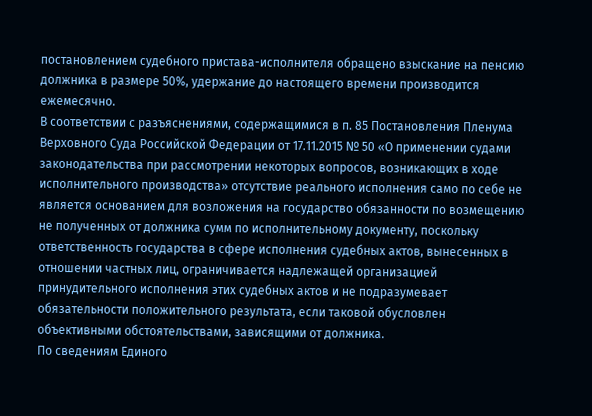постановлением судебного пристава-исполнителя обращено взыскание на пенсию должника в размере 50%, удержание до настоящего времени производится ежемесячно.
В соответствии с разъяснениями, содержащимися в п. 85 Постановления Пленума Верховного Суда Российской Федерации от 17.11.2015 № 50 «О применении судами законодательства при рассмотрении некоторых вопросов, возникающих в ходе исполнительного производства» отсутствие реального исполнения само по себе не является основанием для возложения на государство обязанности по возмещению не полученных от должника сумм по исполнительному документу, поскольку ответственность государства в сфере исполнения судебных актов, вынесенных в отношении частных лиц, ограничивается надлежащей организацией принудительного исполнения этих судебных актов и не подразумевает обязательности положительного результата, если таковой обусловлен объективными обстоятельствами, зависящими от должника.
По сведениям Единого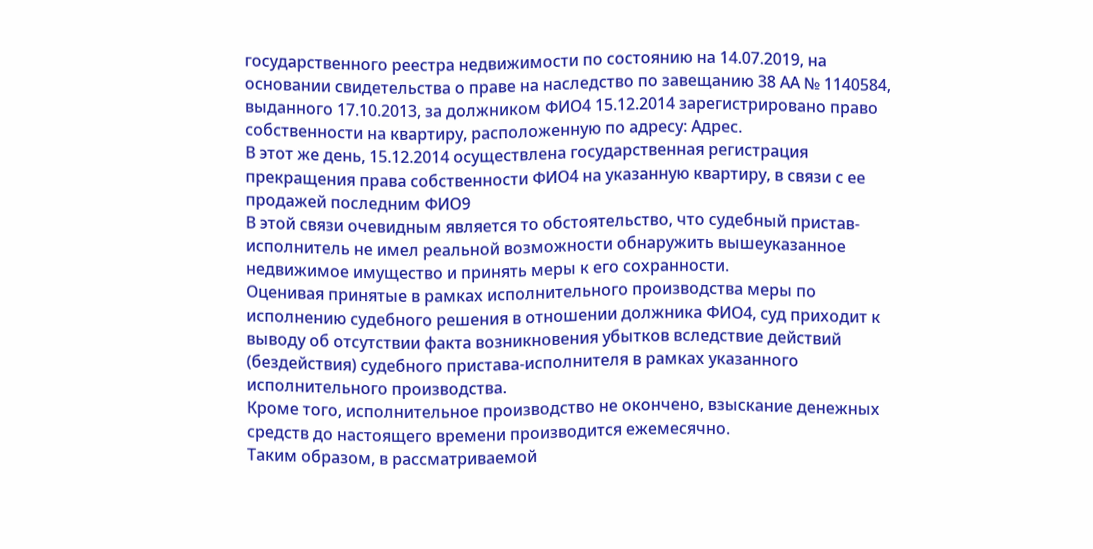государственного реестра недвижимости по состоянию на 14.07.2019, на основании свидетельства о праве на наследство по завещанию 38 АА № 1140584, выданного 17.10.2013, за должником ФИО4 15.12.2014 зарегистрировано право собственности на квартиру, расположенную по адресу: Адрес.
В этот же день, 15.12.2014 осуществлена государственная регистрация прекращения права собственности ФИО4 на указанную квартиру, в связи с ее продажей последним ФИО9
В этой связи очевидным является то обстоятельство, что судебный пристав-исполнитель не имел реальной возможности обнаружить вышеуказанное недвижимое имущество и принять меры к его сохранности.
Оценивая принятые в рамках исполнительного производства меры по исполнению судебного решения в отношении должника ФИО4, суд приходит к выводу об отсутствии факта возникновения убытков вследствие действий (бездействия) судебного пристава-исполнителя в рамках указанного исполнительного производства.
Кроме того, исполнительное производство не окончено, взыскание денежных средств до настоящего времени производится ежемесячно.
Таким образом, в рассматриваемой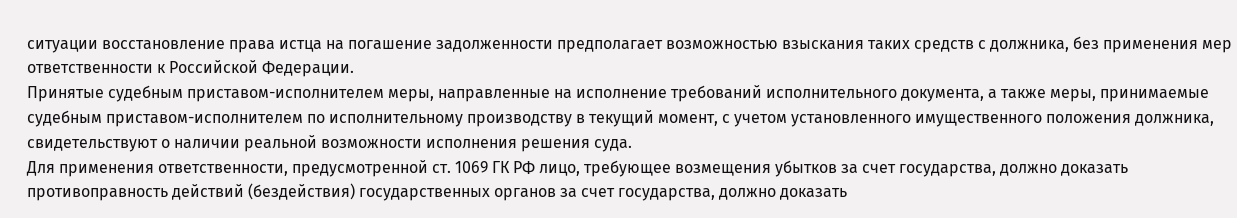ситуации восстановление права истца на погашение задолженности предполагает возможностью взыскания таких средств с должника, без применения мер ответственности к Российской Федерации.
Принятые судебным приставом-исполнителем меры, направленные на исполнение требований исполнительного документа, а также меры, принимаемые судебным приставом-исполнителем по исполнительному производству в текущий момент, с учетом установленного имущественного положения должника, свидетельствуют о наличии реальной возможности исполнения решения суда.
Для применения ответственности, предусмотренной ст. 1069 ГК РФ лицо, требующее возмещения убытков за счет государства, должно доказать противоправность действий (бездействия) государственных органов за счет государства, должно доказать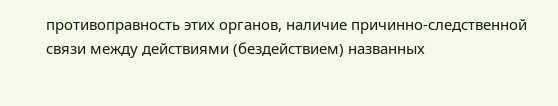противоправность этих органов, наличие причинно-следственной связи между действиями (бездействием) названных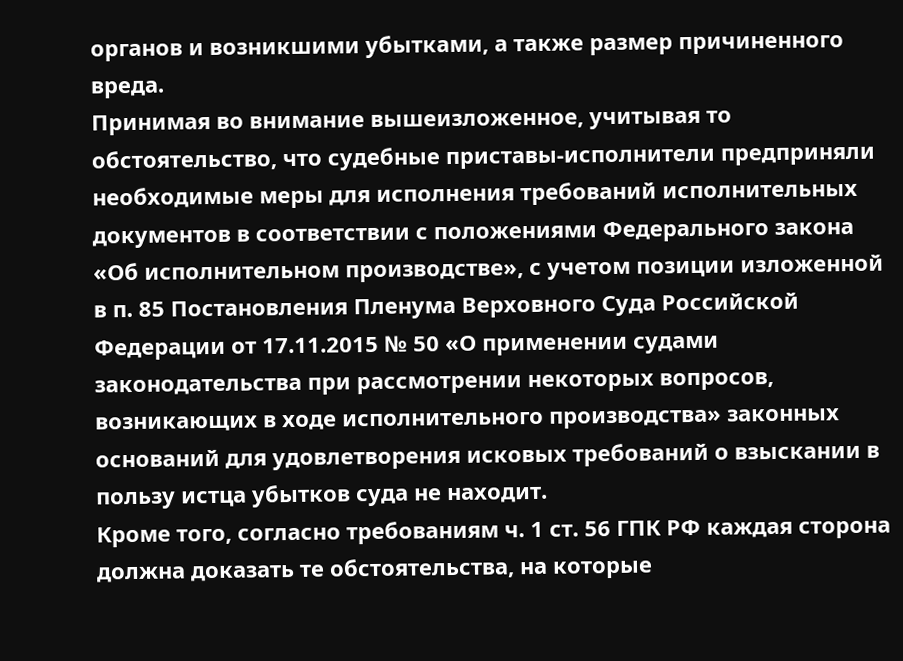органов и возникшими убытками, а также размер причиненного вреда.
Принимая во внимание вышеизложенное, учитывая то обстоятельство, что судебные приставы-исполнители предприняли необходимые меры для исполнения требований исполнительных документов в соответствии с положениями Федерального закона «Об исполнительном производстве», с учетом позиции изложенной в п. 85 Постановления Пленума Верховного Суда Российской Федерации от 17.11.2015 № 50 «О применении судами законодательства при рассмотрении некоторых вопросов, возникающих в ходе исполнительного производства» законных оснований для удовлетворения исковых требований о взыскании в пользу истца убытков суда не находит.
Кроме того, согласно требованиям ч. 1 ст. 56 ГПК РФ каждая сторона должна доказать те обстоятельства, на которые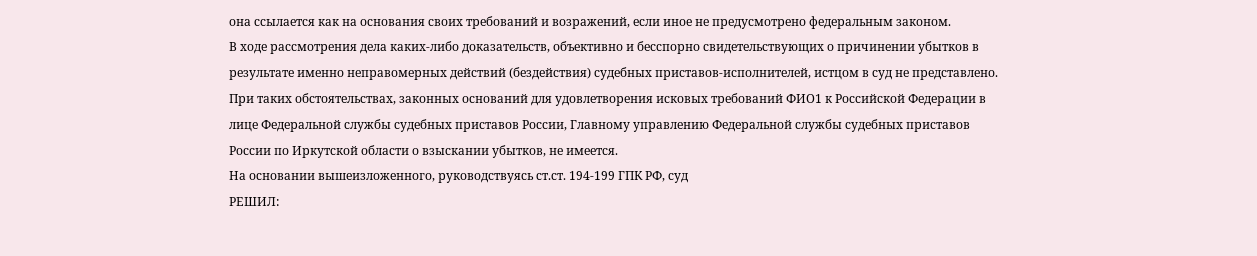она ссылается как на основания своих требований и возражений, если иное не предусмотрено федеральным законом.
В ходе рассмотрения дела каких-либо доказательств, объективно и бесспорно свидетельствующих о причинении убытков в результате именно неправомерных действий (бездействия) судебных приставов-исполнителей, истцом в суд не представлено.
При таких обстоятельствах, законных оснований для удовлетворения исковых требований ФИО1 к Российской Федерации в лице Федеральной службы судебных приставов России, Главному управлению Федеральной службы судебных приставов России по Иркутской области о взыскании убытков, не имеется.
На основании вышеизложенного, руководствуясь ст.ст. 194-199 ГПК РФ, суд
РЕШИЛ: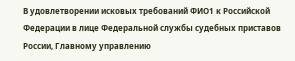В удовлетворении исковых требований ФИО1 к Российской Федерации в лице Федеральной службы судебных приставов России, Главному управлению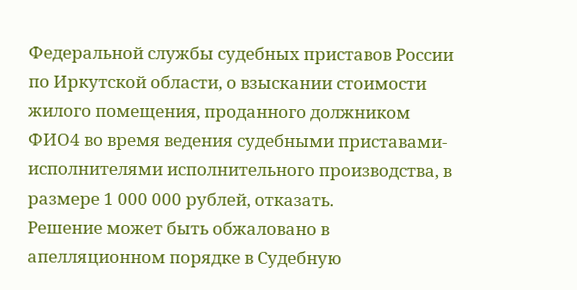Федеральной службы судебных приставов России по Иркутской области, о взыскании стоимости жилого помещения, проданного должником ФИО4 во время ведения судебными приставами-исполнителями исполнительного производства, в размере 1 000 000 рублей, отказать.
Решение может быть обжаловано в апелляционном порядке в Судебную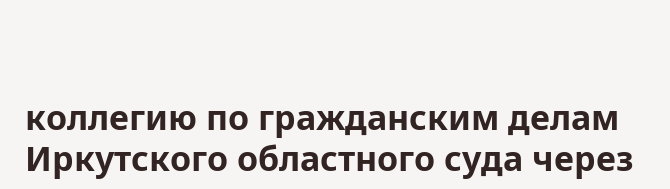коллегию по гражданским делам Иркутского областного суда через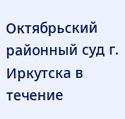Октябрьский районный суд г. Иркутска в течение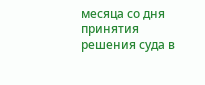месяца со дня принятия решения суда в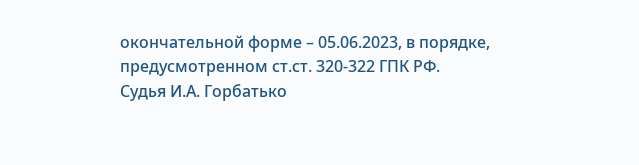окончательной форме – 05.06.2023, в порядке, предусмотренном ст.ст. 320-322 ГПК РФ.
Судья И.А. Горбатько